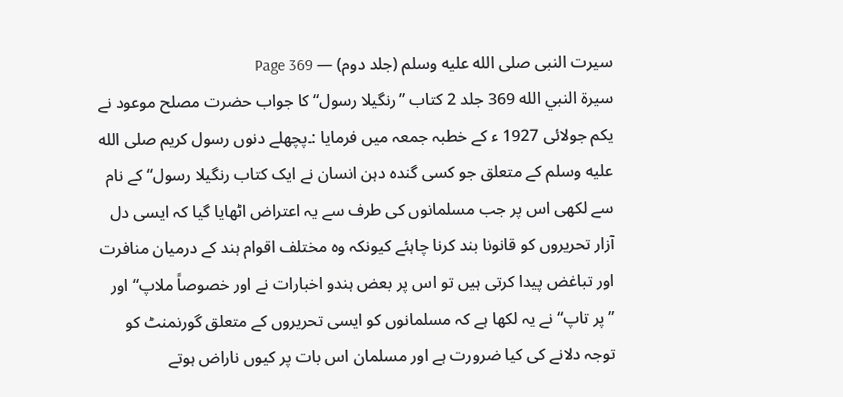سیرت النبی صلى الله عليه وسلم (جلد دوم) — Page 369
سيرة النبي الله 369 جلد 2 کتاب ”رنگیلا رسول“ کا جواب حضرت مصلح موعود نے یکم جولائی 1927 ء کے خطبہ جمعہ میں فرمایا :۔پچھلے دنوں رسول کریم صلى الله عليه وسلم کے متعلق جو کسی گندہ دہن انسان نے ایک کتاب رنگیلا رسول“ کے نام سے لکھی اس پر جب مسلمانوں کی طرف سے یہ اعتراض اٹھایا گیا کہ ایسی دل آزار تحریروں کو قانونا بند کرنا چاہئے کیونکہ وہ مختلف اقوام ہند کے درمیان منافرت اور تباغض پیدا کرتی ہیں تو اس پر بعض ہندو اخبارات نے اور خصوصاً ملاپ“ اور ”پر تاپ“ نے یہ لکھا ہے کہ مسلمانوں کو ایسی تحریروں کے متعلق گورنمنٹ کو توجہ دلانے کی کیا ضرورت ہے اور مسلمان اس بات پر کیوں ناراض ہوتے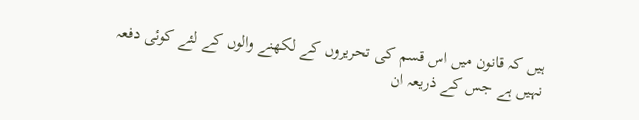ہیں کہ قانون میں اس قسم کی تحریروں کے لکھنے والوں کے لئے کوئی دفعہ نہیں ہے جس کے ذریعہ ان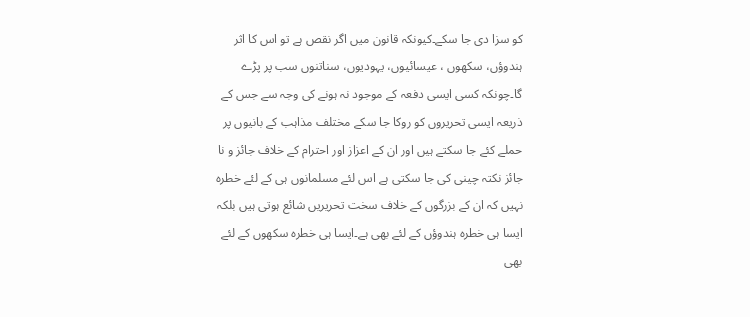کو سزا دی جا سکے۔کیونکہ قانون میں اگر نقص ہے تو اس کا اثر ہندوؤں، سکھوں ، عیسائیوں، یہودیوں، سناتنوں سب پر پڑے گا۔چونکہ کسی ایسی دفعہ کے موجود نہ ہونے کی وجہ سے جس کے ذریعہ ایسی تحریروں کو روکا جا سکے مختلف مذاہب کے بانیوں پر حملے کئے جا سکتے ہیں اور ان کے اعزاز اور احترام کے خلاف جائز و نا جائز نکتہ چینی کی جا سکتی ہے اس لئے مسلمانوں ہی کے لئے خطرہ نہیں کہ ان کے بزرگوں کے خلاف سخت تحریریں شائع ہوتی ہیں بلکہ ایسا ہی خطرہ ہندوؤں کے لئے بھی ہے۔ایسا ہی خطرہ سکھوں کے لئے بھی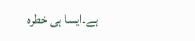ہے۔ایسا ہی خطرہ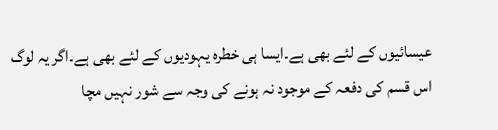عیسائیوں کے لئے بھی ہے۔ایسا ہی خطرہ یہودیوں کے لئے بھی ہے۔اگر یہ لوگ اس قسم کی دفعہ کے موجود نہ ہونے کی وجہ سے شور نہیں مچا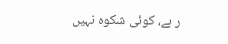ر ہے، کوئی شکوہ نہیں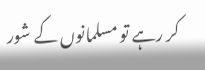کر رہے تو مسلمانوں کے شور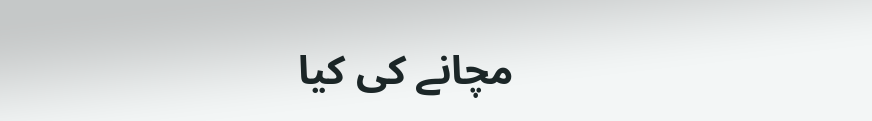مچانے کی کیا